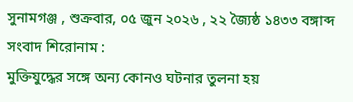সুনামগঞ্জ , শুক্রবার, ০৫ জুন ২০২৬ , ২২ জ্যৈষ্ঠ ১৪৩৩ বঙ্গাব্দ
সংবাদ শিরোনাম :
মুক্তিযুদ্ধের সঙ্গে অন্য কোনও ঘটনার তুলনা হয়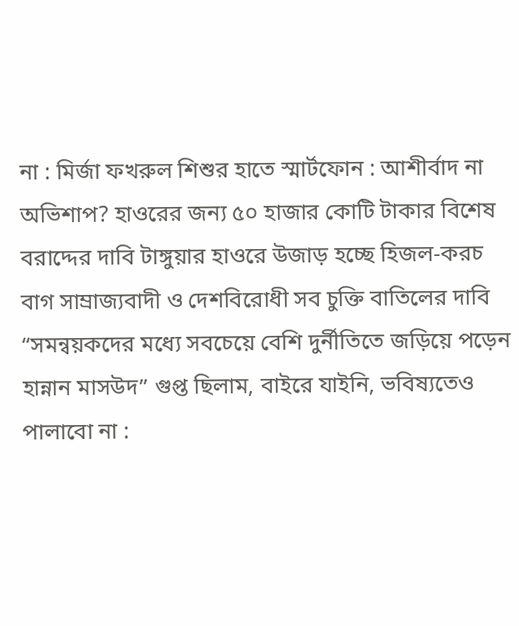না : মির্জা ফখরুল শিশুর হাতে স্মার্টফোন : আশীর্বাদ না অভিশাপ? হাওরের জন্য ৫০ হাজার কোটি টাকার বিশেষ বরাদ্দের দাবি টাঙ্গুয়ার হাওরে উজাড় হচ্ছে হিজল-করচ বাগ সাম্রাজ্যবাদী ও দেশবিরোধী সব চুক্তি বাতিলের দাবি “সমন্বয়কদের মধ্যে সবচেয়ে বেশি দুর্নীতিতে জড়িয়ে পড়েন হান্নান মাসউদ” গুপ্ত ছিলাম, বাইরে যাইনি, ভবিষ্যতেও পালাবো না :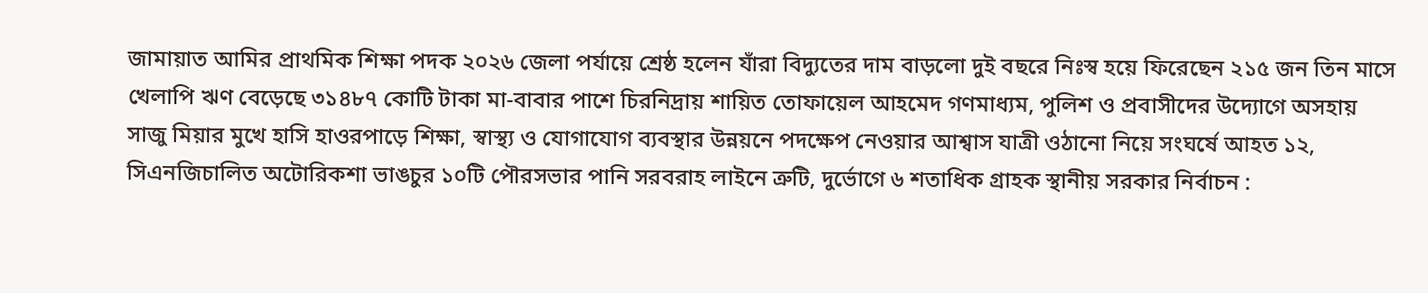জামায়াত আমির প্রাথমিক শিক্ষা পদক ২০২৬ জেলা পর্যায়ে শ্রেষ্ঠ হলেন যাঁরা বিদ্যুতের দাম বাড়লো দুই বছরে নিঃস্ব হয়ে ফিরেছেন ২১৫ জন তিন মাসে খেলাপি ঋণ বেড়েছে ৩১৪৮৭ কোটি টাকা মা-বাবার পাশে চিরনিদ্রায় শায়িত তোফায়েল আহমেদ গণমাধ্যম, পুলিশ ও প্রবাসীদের উদ্যোগে অসহায় সাজু মিয়ার মুখে হাসি হাওরপাড়ে শিক্ষা, স্বাস্থ্য ও যোগাযোগ ব্যবস্থার উন্নয়নে পদক্ষেপ নেওয়ার আশ্বাস যাত্রী ওঠানো নিয়ে সংঘর্ষে আহত ১২, সিএনজিচালিত অটোরিকশা ভাঙচুর ১০টি পৌরসভার পানি সরবরাহ লাইনে ত্রুটি, দুর্ভোগে ৬ শতাধিক গ্রাহক স্থানীয় সরকার নির্বাচন :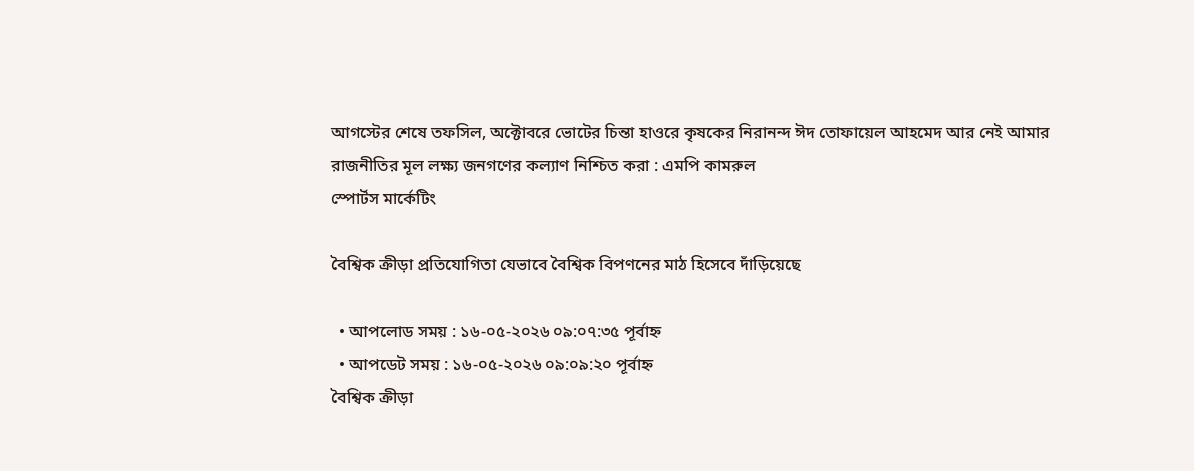আগস্টের শেষে তফসিল, অক্টোবরে ভোটের চিন্তা হাওরে কৃষকের নিরানন্দ ঈদ তোফায়েল আহমেদ আর নেই আমার রাজনীতির মূল লক্ষ্য জনগণের কল্যাণ নিশ্চিত করা : এমপি কামরুল
স্পোর্টস মার্কেটিং

বৈশ্বিক ক্রীড়া প্রতিযোগিতা যেভাবে বৈশ্বিক বিপণনের মাঠ হিসেবে দাঁড়িয়েছে

  • আপলোড সময় : ১৬-০৫-২০২৬ ০৯:০৭:৩৫ পূর্বাহ্ন
  • আপডেট সময় : ১৬-০৫-২০২৬ ০৯:০৯:২০ পূর্বাহ্ন
বৈশ্বিক ক্রীড়া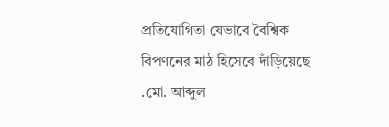প্রতিযোগিতা যেভাবে বৈশ্বিক বিপণনের মাঠ হিসেবে দাঁড়িয়েছে
.মো. আব্দুল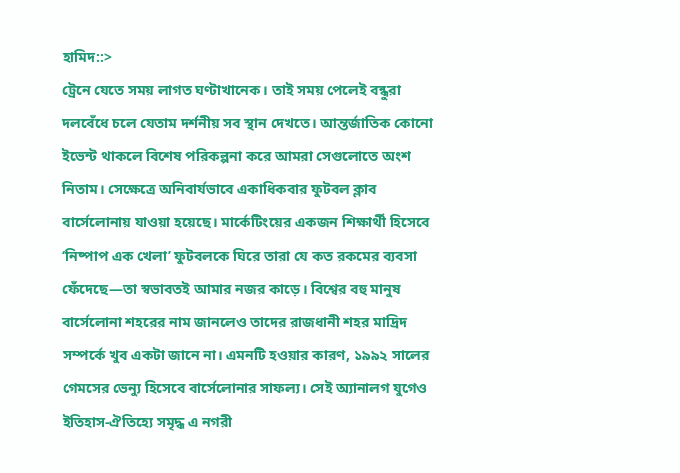হামিদ::>
ট্রেনে যেতে সময় লাগত ঘণ্টাখানেক। তাই সময় পেলেই বন্ধুরা দলবেঁধে চলে যেতাম দর্শনীয় সব স্থান দেখতে। আন্তর্জাতিক কোনো ইভেন্ট থাকলে বিশেষ পরিকল্পনা করে আমরা সেগুলোতে অংশ নিতাম। সেক্ষেত্রে অনিবার্যভাবে একাধিকবার ফুটবল ক্লাব বার্সেলোনায় যাওয়া হয়েছে। মার্কেটিংয়ের একজন শিক্ষার্থী হিসেবে ‘নিষ্পাপ এক খেলা’ ফুটবলকে ঘিরে তারা যে কত রকমের ব্যবসা ফেঁদেছে—তা স্বভাবতই আমার নজর কাড়ে। বিশ্বের বহু মানুষ বার্সেলোনা শহরের নাম জানলেও তাদের রাজধানী শহর মাদ্রিদ সম্পর্কে খুব একটা জানে না। এমনটি হওয়ার কারণ, ১৯৯২ সালের গেমসের ভেন্যু হিসেবে বার্সেলোনার সাফল্য। সেই অ্যানালগ যুগেও ইতিহাস-ঐতিহ্যে সমৃদ্ধ এ নগরী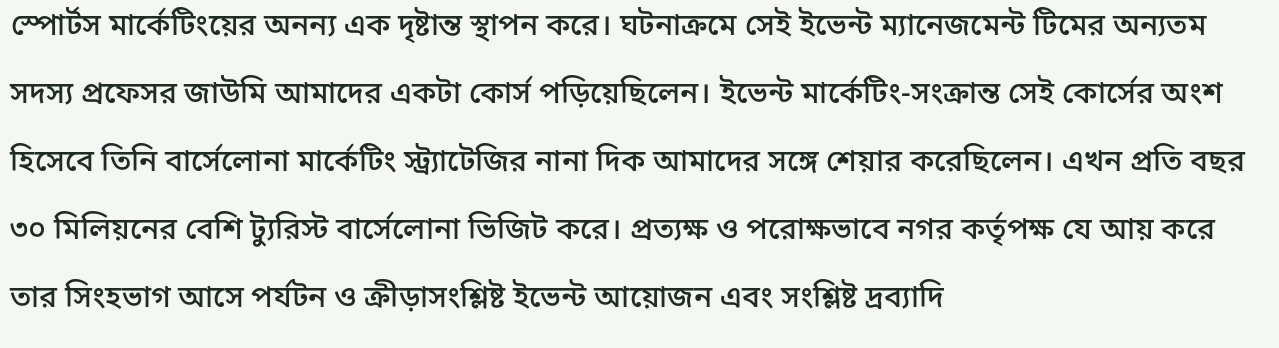স্পোর্টস মার্কেটিংয়ের অনন্য এক দৃষ্টান্ত স্থাপন করে। ঘটনাক্রমে সেই ইভেন্ট ম্যানেজমেন্ট টিমের অন্যতম সদস্য প্রফেসর জাউমি আমাদের একটা কোর্স পড়িয়েছিলেন। ইভেন্ট মার্কেটিং-সংক্রান্ত সেই কোর্সের অংশ হিসেবে তিনি বার্সেলোনা মার্কেটিং স্ট্র্যাটেজির নানা দিক আমাদের সঙ্গে শেয়ার করেছিলেন। এখন প্রতি বছর ৩০ মিলিয়নের বেশি ট্যুরিস্ট বার্সেলোনা ভিজিট করে। প্রত্যক্ষ ও পরোক্ষভাবে নগর কর্তৃপক্ষ যে আয় করে তার সিংহভাগ আসে পর্যটন ও ক্রীড়াসংশ্লিষ্ট ইভেন্ট আয়োজন এবং সংশ্লিষ্ট দ্রব্যাদি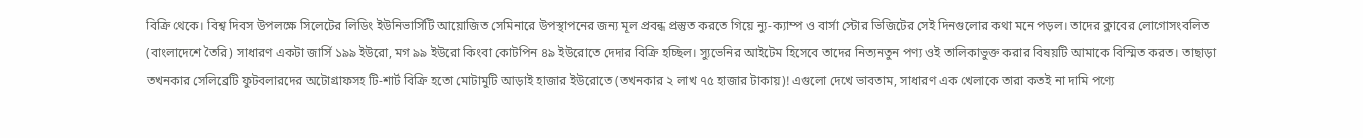বিক্রি থেকে। বিশ্ব দিবস উপলক্ষে সিলেটের লিডিং ইউনিভার্সিটি আয়োজিত সেমিনারে উপস্থাপনের জন্য মূল প্রবন্ধ প্রস্তুত করতে গিয়ে ন্যু-ক্যাম্প ও বার্সা স্টোর ভিজিটের সেই দিনগুলোর কথা মনে পড়ল। তাদের ক্লাবের লোগোসংবলিত (বাংলাদেশে তৈরি) সাধারণ একটা জার্সি ১৯৯ ইউরো, মগ ৯৯ ইউরো কিংবা কোটপিন ৪৯ ইউরোতে দেদার বিক্রি হচ্ছিল। স্যুভেনির আইটেম হিসেবে তাদের নিত্যনতুন পণ্য ওই তালিকাভুক্ত করার বিষয়টি আমাকে বিস্মিত করত। তাছাড়া তখনকার সেলিব্রেটি ফুটবলারদের অটোগ্রাফসহ টি-শার্ট বিক্রি হতো মোটামুটি আড়াই হাজার ইউরোতে (তখনকার ২ লাখ ৭৫ হাজার টাকায়)! এগুলো দেখে ভাবতাম, সাধারণ এক খেলাকে তারা কতই না দামি পণ্যে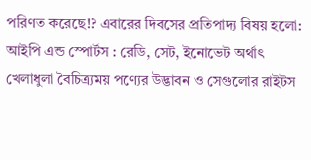পরিণত করেছে!? এবারের দিবসের প্রতিপাদ্য বিষয় হলো: আইপি এন্ড স্পোর্টস : রেডি, সেট, ইনোভেট অর্থাৎ খেলাধুলা বৈচিত্র্যময় পণ্যের উদ্ভাবন ও সেগুলোর রাইটস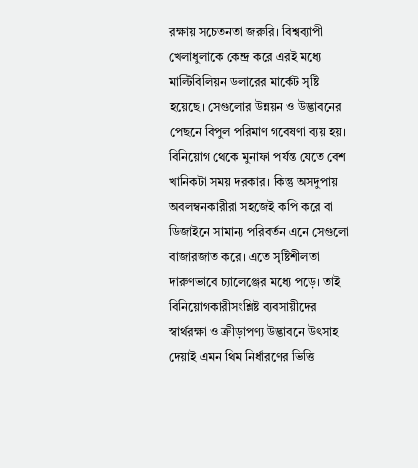রক্ষায় সচেতনতা জরুরি। বিশ্বব্যাপী খেলাধুলাকে কেন্দ্র করে এরই মধ্যে মাল্টিবিলিয়ন ডলারের মার্কেট সৃষ্টি হয়েছে। সেগুলোর উন্নয়ন ও উদ্ভাবনের পেছনে বিপুল পরিমাণ গবেষণা ব্যয় হয়। বিনিয়োগ থেকে মুনাফা পর্যন্ত যেতে বেশ খানিকটা সময় দরকার। কিন্তু অসদুপায় অবলম্বনকারীরা সহজেই কপি করে বা ডিজাইনে সামান্য পরিবর্তন এনে সেগুলো বাজারজাত করে। এতে সৃষ্টিশীলতা দারুণভাবে চ্যালেঞ্জের মধ্যে পড়ে। তাই বিনিয়োগকারীসংশ্লিষ্ট ব্যবসায়ীদের স্বার্থরক্ষা ও ক্রীড়াপণ্য উদ্ভাবনে উৎসাহ দেয়াই এমন থিম নির্ধারণের ভিত্তি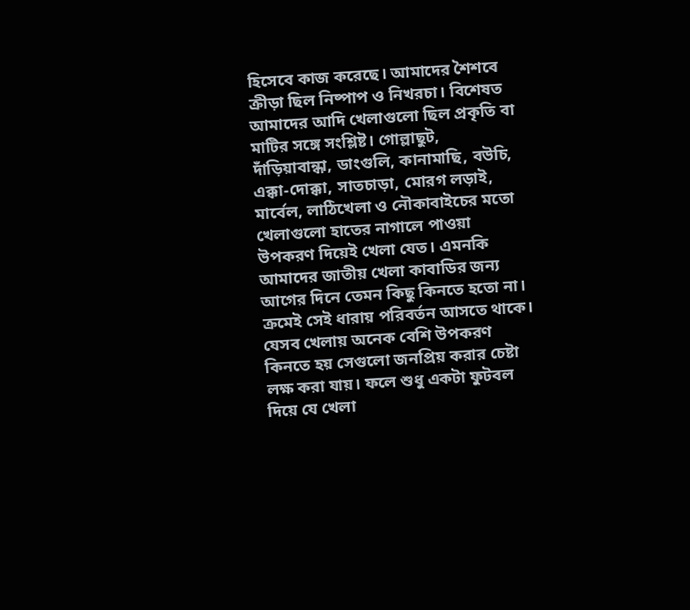হিসেবে কাজ করেছে। আমাদের শৈশবে ক্রীড়া ছিল নিষ্পাপ ও নিখরচা। বিশেষত আমাদের আদি খেলাগুলো ছিল প্রকৃতি বা মাটির সঙ্গে সংশ্লিষ্ট। গোল্লাছুট, দাঁড়িয়াবান্ধা, ডাংগুলি, কানামাছি, বউচি, এক্কা-দোক্কা, সাতচাড়া, মোরগ লড়াই, মার্বেল, লাঠিখেলা ও নৌকাবাইচের মতো খেলাগুলো হাতের নাগালে পাওয়া উপকরণ দিয়েই খেলা যেত। এমনকি আমাদের জাতীয় খেলা কাবাডির জন্য আগের দিনে তেমন কিছু কিনতে হতো না। ক্রমেই সেই ধারায় পরিবর্তন আসতে থাকে। যেসব খেলায় অনেক বেশি উপকরণ কিনতে হয় সেগুলো জনপ্রিয় করার চেষ্টা লক্ষ করা যায়। ফলে শুধু একটা ফুটবল দিয়ে যে খেলা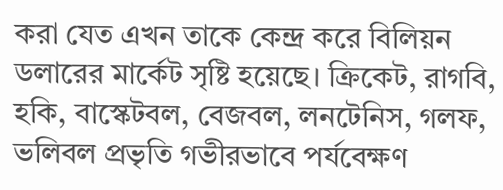করা যেত এখন তাকে কেন্দ্র করে বিলিয়ন ডলারের মার্কেট সৃষ্টি হয়েছে। ক্রিকেট, রাগবি, হকি, বাস্কেটবল, বেজবল, লনটেনিস, গলফ, ভলিবল প্রভৃতি গভীরভাবে পর্যবেক্ষণ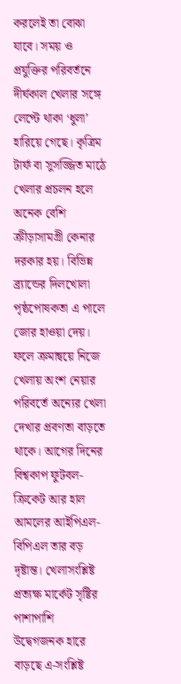করলেই তা বোঝা যাবে। সময় ও প্রযুক্তির পরিবর্তনে দীর্ঘকাল খেলার সঙ্গে লেপ্টে থাকা ‘ধুলা’ হারিয়ে গেছে। কৃত্রিম টার্ফ বা সুসজ্জিত মাঠে খেলার প্রচলন হলে অনেক বেশি ক্রীড়াসামগ্রী কেনার দরকার হয়। বিভিন্ন ব্র্যান্ডের দিলখোলা পৃষ্ঠপোষকতা এ পালে জোর হাওয়া দেয়। ফলে ক্রমান্বয়ে নিজে খেলায় অংশ নেয়ার পরিবর্তে অন্যের খেলা দেখার প্রবণতা বাড়তে থাকে। আগের দিনের বিশ্বকাপ ফুটবল-ক্রিকেট আর হাল আমলের আইপিএল-বিপিএল তার বড় দৃষ্টান্ত। খেলাসংশ্লিষ্ট প্রত্যক্ষ মার্কেট সৃষ্টির পাশাপাশি উদ্বেগজনক হারে বাড়ছে এ-সংশ্লিষ্ট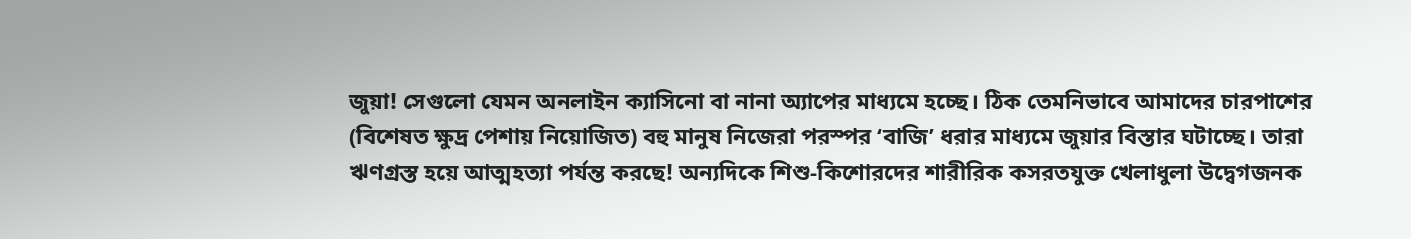জুয়া! সেগুলো যেমন অনলাইন ক্যাসিনো বা নানা অ্যাপের মাধ্যমে হচ্ছে। ঠিক তেমনিভাবে আমাদের চারপাশের (বিশেষত ক্ষুদ্র পেশায় নিয়োজিত) বহু মানুষ নিজেরা পরস্পর ‘বাজি’ ধরার মাধ্যমে জুয়ার বিস্তার ঘটাচ্ছে। তারা ঋণগ্রস্ত হয়ে আত্মহত্যা পর্যন্ত করছে! অন্যদিকে শিশু-কিশোরদের শারীরিক কসরতযুক্ত খেলাধুলা উদ্বেগজনক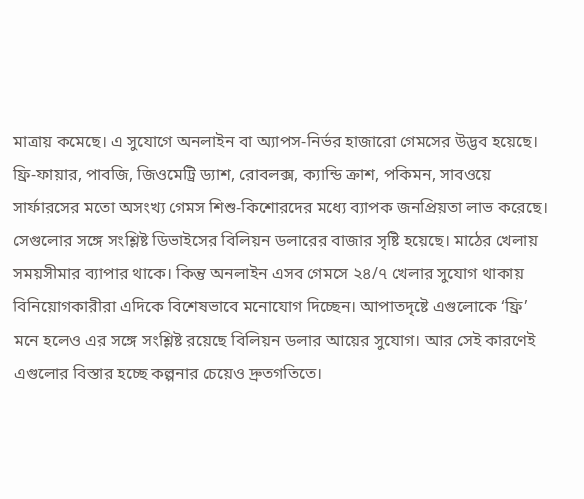মাত্রায় কমেছে। এ সুযোগে অনলাইন বা অ্যাপস-নির্ভর হাজারো গেমসের উদ্ভব হয়েছে। ফ্রি-ফায়ার, পাবজি, জিওমেট্রি ড্যাশ, রোবলক্স, ক্যান্ডি ক্রাশ, পকিমন, সাবওয়ে সার্ফারসের মতো অসংখ্য গেমস শিশু-কিশোরদের মধ্যে ব্যাপক জনপ্রিয়তা লাভ করেছে। সেগুলোর সঙ্গে সংশ্লিষ্ট ডিভাইসের বিলিয়ন ডলারের বাজার সৃষ্টি হয়েছে। মাঠের খেলায় সময়সীমার ব্যাপার থাকে। কিন্তু অনলাইন এসব গেমসে ২৪/৭ খেলার সুযোগ থাকায় বিনিয়োগকারীরা এদিকে বিশেষভাবে মনোযোগ দিচ্ছেন। আপাতদৃষ্টে এগুলোকে ‘ফ্রি’ মনে হলেও এর সঙ্গে সংশ্লিষ্ট রয়েছে বিলিয়ন ডলার আয়ের সুযোগ। আর সেই কারণেই এগুলোর বিস্তার হচ্ছে কল্পনার চেয়েও দ্রুতগতিতে।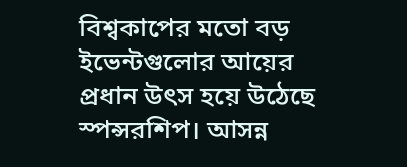বিশ্বকাপের মতো বড় ইভেন্টগুলোর আয়ের প্রধান উৎস হয়ে উঠেছে স্পন্সরশিপ। আসন্ন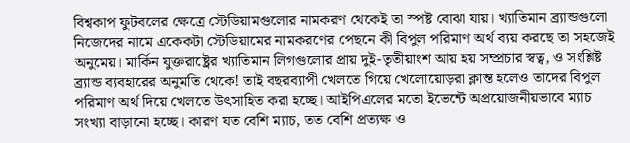বিশ্বকাপ ফুটবলের ক্ষেত্রে স্টেডিয়ামগুলোর নামকরণ থেকেই তা স্পষ্ট বোঝা যায়। খ্যাতিমান ব্র্যান্ডগুলো নিজেদের নামে একেকটা স্টেডিয়ামের নামকরণের পেছনে কী বিপুল পরিমাণ অর্থ ব্যয় করছে তা সহজেই অনুমেয়। মার্কিন যুক্তরাষ্ট্রের খ্যাতিমান লিগগুলোর প্রায় দুই-তৃতীয়াংশ আয় হয় সম্প্রচার স্বত্ব, ও সংশ্লিষ্ট ব্র্যান্ড ব্যবহারের অনুমতি থেকে! তাই বছরব্যাপী খেলতে গিয়ে খেলোয়োড়রা ক্লান্ত হলেও তাদের বিপুল পরিমাণ অর্থ দিয়ে খেলতে উৎসাহিত করা হচ্ছে। আইপিএলের মতো ইভেন্টে অপ্রয়োজনীয়ভাবে ম্যাচ সংখ্যা বাড়ানো হচ্ছে। কারণ যত বেশি ম্যাচ, তত বেশি প্রত্যক্ষ ও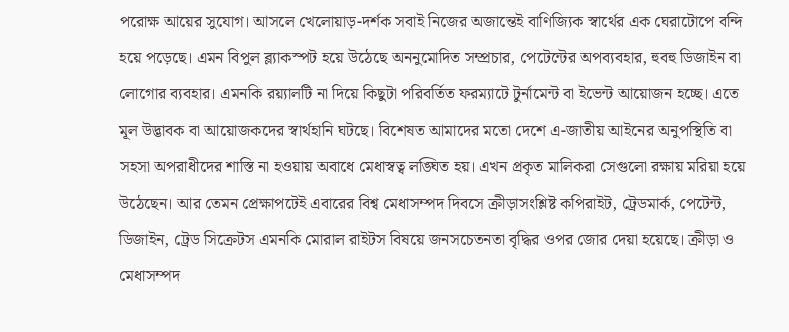পরোক্ষ আয়ের সুযোগ। আসলে খেলোয়াড়-দর্শক সবাই নিজের অজান্তেই বাণিজ্যিক স্বার্থের এক ঘেরাটোপে বন্দি হয়ে পড়েছে। এমন বিপুল ব্ল্যাকস্পট হয়ে উঠেছে অননুমোদিত সম্প্রচার, পেটেন্টের অপব্যবহার, হুবহু ডিজাইন বা লোগোর ব্যবহার। এমনকি রয়্যালটি না দিয়ে কিছুটা পরিবর্তিত ফরম্যাটে টুর্নামেন্ট বা ইভেন্ট আয়োজন হচ্ছে। এতে মূল উদ্ভাবক বা আয়োজকদের স্বার্থহানি ঘটছে। বিশেষত আমাদের মতো দেশে এ-জাতীয় আইনের অনুপস্থিতি বা সহসা অপরাধীদের শাস্তি না হওয়ায় অবাধে মেধাস্বত্ব লঙ্ঘিত হয়। এখন প্রকৃত মালিকরা সেগুলো রক্ষায় মরিয়া হয়ে উঠেছেন। আর তেমন প্রেক্ষাপটেই এবারের বিশ্ব মেধাসম্পদ দিবসে ক্রীড়াসংশ্লিষ্ট কপিরাইট, ট্রেডমার্ক, পেটেন্ট, ডিজাইন, ট্রেড সিক্রেটস এমনকি মোরাল রাইটস বিষয়ে জনসচেতনতা বৃদ্ধির ওপর জোর দেয়া হয়েছে। ক্রীড়া ও মেধাসম্পদ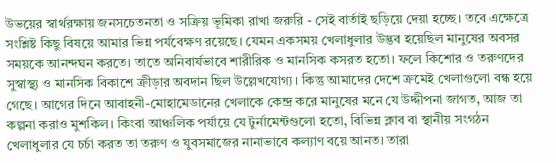উভয়ের স্বার্থরক্ষায় জনসচেতনতা ও সক্রিয় ভূমিকা রাখা জরুরি - সেই বার্তাই ছড়িয়ে দেয়া হচ্ছে। তবে এক্ষেত্রে সংশ্লিষ্ট কিছু বিষয়ে আমার ভিন্ন পর্যবেক্ষণ রয়েছে। যেমন একসময় খেলাধুলার উদ্ভব হয়েছিল মানুষের অবসর সময়কে আনন্দঘন করতে। তাতে অনিবার্যভাবে শারীরিক ও মানসিক কসরত হতো। ফলে কিশোর ও তরুণদের সুস্বাস্থ্য ও মানসিক বিকাশে ক্রীড়ার অবদান ছিল উল্লেখযোগ্য। কিন্তু আমাদের দেশে ক্রমেই খেলাগুলো বন্ধ হয়ে গেছে। আগের দিনে আবাহনী-মোহামেডানের খেলাকে কেন্দ্র করে মানুষের মনে যে উদ্দীপনা জাগত, আজ তা কল্পনা করাও মুশকিল। কিংবা আঞ্চলিক পর্যায়ে যে টুর্নামেন্টগুলো হতো, বিভিন্ন ক্লাব বা স্থানীয় সংগঠন খেলাধুলার যে চর্চা করত তা তরুণ ও যুবসমাজের নানাভাবে কল্যাণ বয়ে আনত। তারা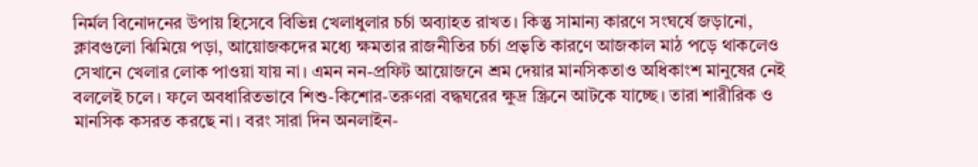নির্মল বিনোদনের উপায় হিসেবে বিভিন্ন খেলাধুলার চর্চা অব্যাহত রাখত। কিন্তু সামান্য কারণে সংঘর্ষে জড়ানো, ক্লাবগুলো ঝিমিয়ে পড়া, আয়োজকদের মধ্যে ক্ষমতার রাজনীতির চর্চা প্রভৃতি কারণে আজকাল মাঠ পড়ে থাকলেও সেখানে খেলার লোক পাওয়া যায় না। এমন নন-প্রফিট আয়োজনে শ্রম দেয়ার মানসিকতাও অধিকাংশ মানুষের নেই বললেই চলে। ফলে অবধারিতভাবে শিশু-কিশোর-তরুণরা বদ্ধঘরের ক্ষুদ্র স্ক্রিনে আটকে যাচ্ছে। তারা শারীরিক ও মানসিক কসরত করছে না। বরং সারা দিন অনলাইন-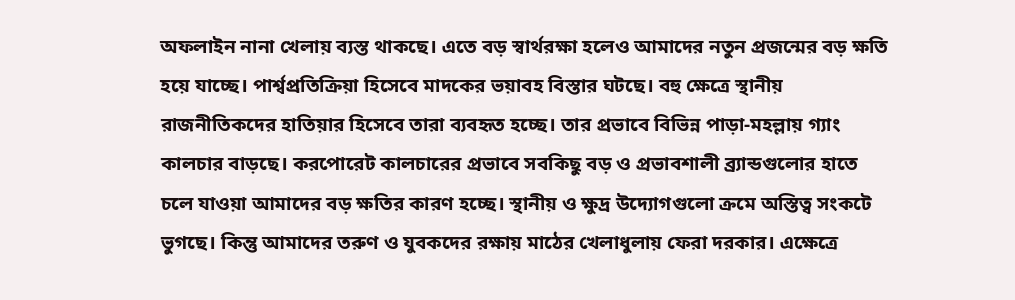অফলাইন নানা খেলায় ব্যস্ত থাকছে। এতে বড় স্বার্থরক্ষা হলেও আমাদের নতুন প্রজন্মের বড় ক্ষতি হয়ে যাচ্ছে। পার্শ্বপ্রতিক্রিয়া হিসেবে মাদকের ভয়াবহ বিস্তার ঘটছে। বহু ক্ষেত্রে স্থানীয় রাজনীতিকদের হাতিয়ার হিসেবে তারা ব্যবহৃত হচ্ছে। তার প্রভাবে বিভিন্ন পাড়া-মহল্লায় গ্যাং কালচার বাড়ছে। করপোরেট কালচারের প্রভাবে সবকিছু বড় ও প্রভাবশালী ব্র্যান্ডগুলোর হাতে চলে যাওয়া আমাদের বড় ক্ষতির কারণ হচ্ছে। স্থানীয় ও ক্ষুদ্র উদ্যোগগুলো ক্রমে অস্তিত্ব সংকটে ভুগছে। কিন্তু আমাদের তরুণ ও যুবকদের রক্ষায় মাঠের খেলাধুলায় ফেরা দরকার। এক্ষেত্রে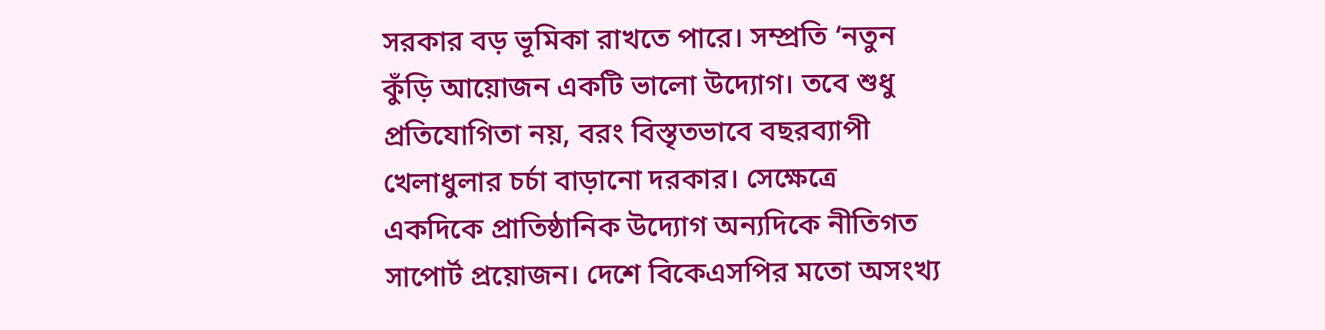সরকার বড় ভূমিকা রাখতে পারে। সম্প্রতি ‘নতুন কুঁড়ি আয়োজন একটি ভালো উদ্যোগ। তবে শুধু প্রতিযোগিতা নয়, বরং বিস্তৃতভাবে বছরব্যাপী খেলাধুলার চর্চা বাড়ানো দরকার। সেক্ষেত্রে একদিকে প্রাতিষ্ঠানিক উদ্যোগ অন্যদিকে নীতিগত সাপোর্ট প্রয়োজন। দেশে বিকেএসপির মতো অসংখ্য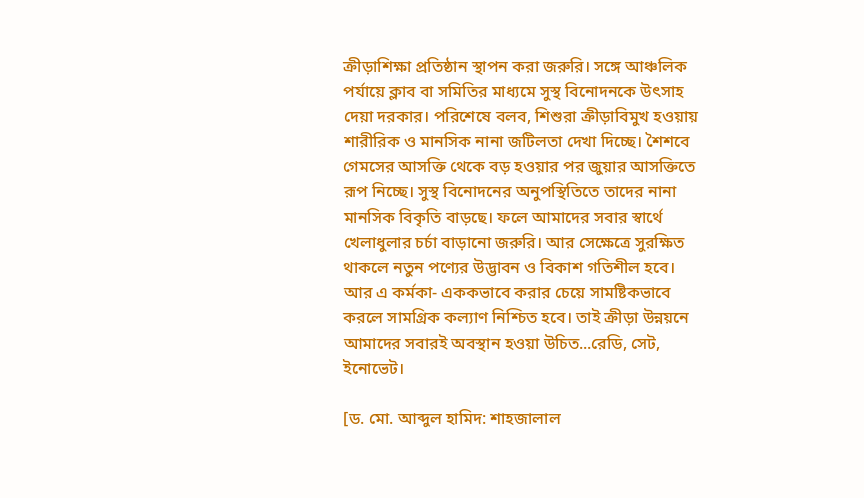ক্রীড়াশিক্ষা প্রতিষ্ঠান স্থাপন করা জরুরি। সঙ্গে আঞ্চলিক পর্যায়ে ক্লাব বা সমিতির মাধ্যমে সুস্থ বিনোদনকে উৎসাহ দেয়া দরকার। পরিশেষে বলব, শিশুরা ক্রীড়াবিমুখ হওয়ায় শারীরিক ও মানসিক নানা জটিলতা দেখা দিচ্ছে। শৈশবে গেমসের আসক্তি থেকে বড় হওয়ার পর জুয়ার আসক্তিতে রূপ নিচ্ছে। সুস্থ বিনোদনের অনুপস্থিতিতে তাদের নানা মানসিক বিকৃতি বাড়ছে। ফলে আমাদের সবার স্বার্থে খেলাধুলার চর্চা বাড়ানো জরুরি। আর সেক্ষেত্রে সুরক্ষিত থাকলে নতুন পণ্যের উদ্ভাবন ও বিকাশ গতিশীল হবে। আর এ কর্মকা- এককভাবে করার চেয়ে সামষ্টিকভাবে করলে সামগ্রিক কল্যাণ নিশ্চিত হবে। তাই ক্রীড়া উন্নয়নে আমাদের সবারই অবস্থান হওয়া উচিত...রেডি, সেট, ইনোভেট।

[ড. মো. আব্দুল হামিদ: শাহজালাল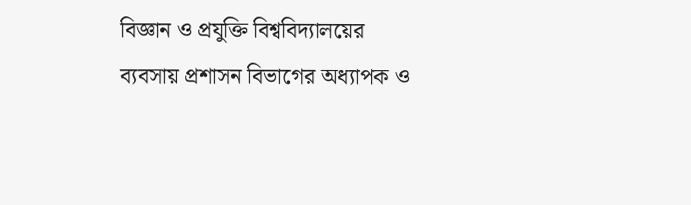বিজ্ঞান ও প্রযুক্তি বিশ্ববিদ্যালয়ের ব্যবসায় প্রশাসন বিভাগের অধ্যাপক ও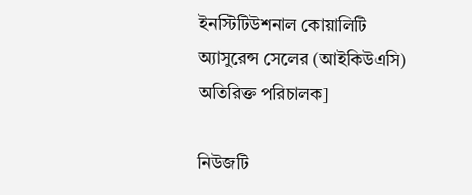ইনস্টিটিউশনাল কোয়ালিটি অ্যাসুরেন্স সেলের (আইকিউএসি) অতিরিক্ত পরিচালক]

নিউজটি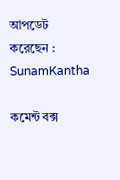আপডেট করেছেন : SunamKantha

কমেন্ট বক্স